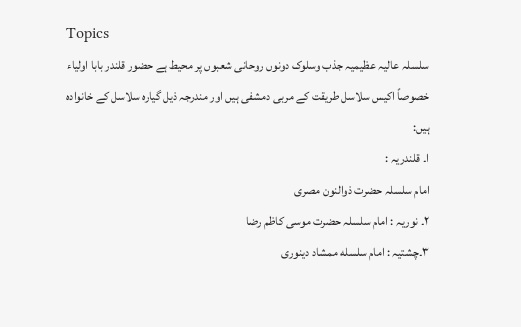Topics
سلسلہ عالیہ عظیمیہ جذب وسلوک دونوں روحانی شعبوں پر محیط ہے حضور قلندر بابا اولیاء
خصوصاً اکیس سلاسل طریقت کے مربی دمشفی ہیں اور مندرجہ ذیل گیارہ سلاسل کے خانوادہ
ہیں:
ا۔ قلندریہ :
امام سلسلہ حضرت ذوالنون مصری
۲۔ نوریہ : امام سلسلہ حضرت موسی کاظم رضا
۳۔چشتیہ : امام سلسله ممشاد دینوری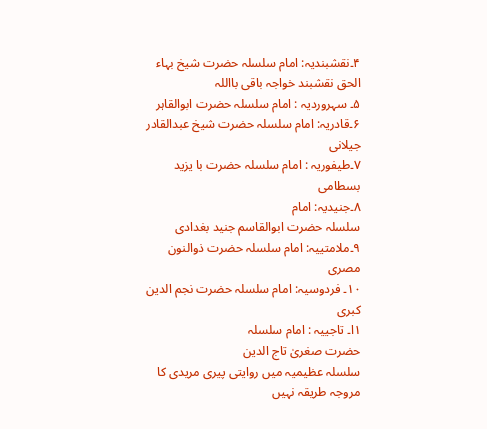۴۔نقشبندیہ: امام سلسلہ حضرت شیخ بہاء الحق نقشبند خواجہ باقی بااللہ
۵۔ سہروردیہ : امام سلسلہ حضرت ابوالقاہر
۶۔قادریہ: امام سلسلہ حضرت شیخ عبدالقادر جیلانی
۷۔طيفوریہ : امام سلسلہ حضرت با یزید بسطامی
۸۔جنيدیہ: امام
سلسلہ حضرت ابوالقاسم جنید بغدادی
۹۔ملامتيیہ: امام سلسلہ حضرت ذوالنون مصری
۱۰۔ فردوسیہ: امام سلسلہ حضرت نجم الدین کبری
۱ا۔ تاجيیہ : امام سلسلہ
حضرت صغریٰ تاج الدین
سلسلہ عظیمیہ میں روایتی پیری مریدی کا مروجہ طریقہ نہیں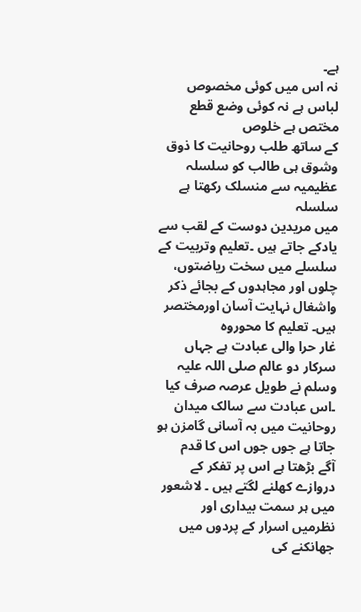ہے۔
نہ اس میں کوئی مخصوص لباس ہے نہ کوئی وضع قطع مختص ہے خلوص
کے ساتھ طلب روحانیت کا ذوق وشوق ہی طالب کو سلسلہ عظیمیہ سے منسلک رکھتا ہے سلسلہ
میں مریدین دوست کے لقب سے یادکے جاتے ہیں ۔تعلیم وتربیت کے سلسلے میں سخت ریاضتوں،
چلوں اور مجاہدوں کے بجائے ذکر واشغال نہایت آسان اورمختصر ہیں۔ تعلیم کا محوروہ
غار حرا والی عبادت ہے جہاں سرکار دو عالم صلی اللہ علیہ وسلم نے طویل عرصہ صرف کیا
۔اس عبادت سے سالک میدان روحانیت میں بہ آسانی گامزن ہو جاتا ہے جوں جوں اس کا قدم
آگے بڑھتا ہے اس پر تفکر کے دروازے کھلنے لگتے ہیں ۔ لاشعور میں ہر سمت بیداری اور
نظرمیں اسرار کے پردوں میں جھانکنے کی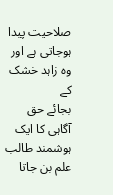صلاحیت پیدا ہوجاتی ہے اور وہ زاہد خشک کے
بجائے حق آگاہی کا ایک ہوشمند طالب علم بن جاتا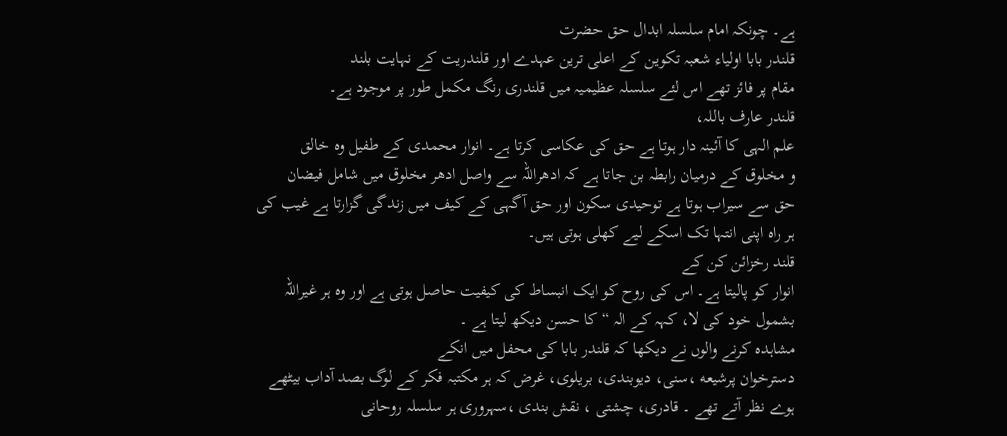ہے۔ چونکہ امام سلسلہ ابدال حق حضرت
قلندر بابا اولیاء شعبہ تکوین کے اعلی ترین عہدے اور قلندریت کے نہایت بلند
مقام پر فائز تھے اس لئے سلسلہ عظیمیہ میں قلندری رنگ مکمل طور پر موجود ہے۔
قلندر عارف باللہ،
علم الہی کا آئینہ دار ہوتا ہے حق کی عکاسی کرتا ہے۔ انوار محمدی کے طفیل وہ خالق
و مخلوق کے درمیان رابطہ بن جاتا ہے کہ ادھراللہ سے واصل ادھر مخلوق میں شامل فیضان
حق سے سیراب ہوتا ہے توحیدی سکون اور حق آگہی کے کیف میں زندگی گزارتا ہے غیب کی
ہر راہ اپنی انتہا تک اسکے لیے کھلی ہوتی ہیں۔
قلند رخزائن کن کے
انوار کو پالیتا ہے۔ اس کی روح کو ایک انبساط کی کیفیت حاصل ہوتی ہے اور وہ ہر غیراللہ
بشمول خود کی لا، کہہ کے الہ “ کا حسن دیکھ لیتا ہے ۔
مشاہدہ کرنے والوں نے دیکھا کہ قلندر بابا کی محفل میں انکے
دسترخوان پرشیعه ،سنی، دیوبندی، بریلوی، غرض کہ ہر مکتبہ فکر کے لوگ بصد آداب بیٹھے
ہوے نظر آتے تھے ۔ قادری، چشتی ، نقش بندی ،سہروری ہر سلسلہ روحانی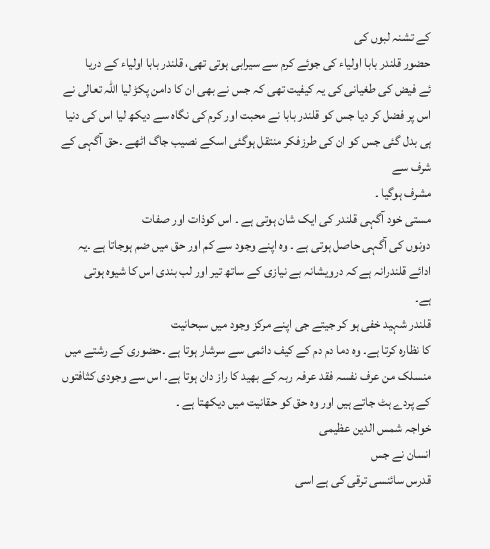کے تشنہ لبوں کی
حضور قلندر بابا اولیاء کی جوئے کرم سے سیرابی ہوتی تھی، قلندر بابا اولیاء کے دریا
ئے فیض کی طغیانی کی یہ کیفیت تھی کہ جس نے بھی ان کا دامن پکڑ لیا اللہ تعالی نے
اس پر فضل کر دیا جس کو قلندر بابا نے محبت اور کرم کی نگاہ سے دیکھ لیا اس کی دنیا
ہی بدل گئی جس کو ان کی طرزفکر منتقل ہوگئی اسکے نصیب جاگ اٹھے ۔حق آگہی کے شرف سے
مشرف ہوگیا ۔
مستی خود آگہی قلندر کی ایک شان ہوتی ہے ۔ اس کوذات اور صفات
دونوں کی آگہی حاصل ہوتی ہے ۔ وہ اپنے وجود سے کم اور حق میں ضم ہوجاتا ہے ۔یہ
ادائے قلندرانہ ہے کہ درویشانہ بے نیازی کے ساتھ تیر اور لب بندی اس کا شیوہ ہوتی
ہے۔
قلندر شہید خفی ہو کر جیتے جی اپنے مرکز وجود میں سبحانیت
کا نظارہ کرتا ہے۔ وہ دما دم دم کے کیف دائمی سے سرشار ہوتا ہے ۔حضوری کے رشتے میں
منسلک من عرف نفسہ فقد عرفہ ربہ کے بھید کا راز دان ہوتا ہے۔ اس سے وجودی کثافتوں
کے پردے ہٹ جاتے ہیں اور وہ حق کو حقانیت میں دیکھتا ہے ۔
خواجہ شمس الدین عظیمی
انسان نے جس
قدرس سائنسی ترقی کی ہے اسی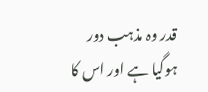قدر وہ مذہب دور ہوگیا ہے اور اس کا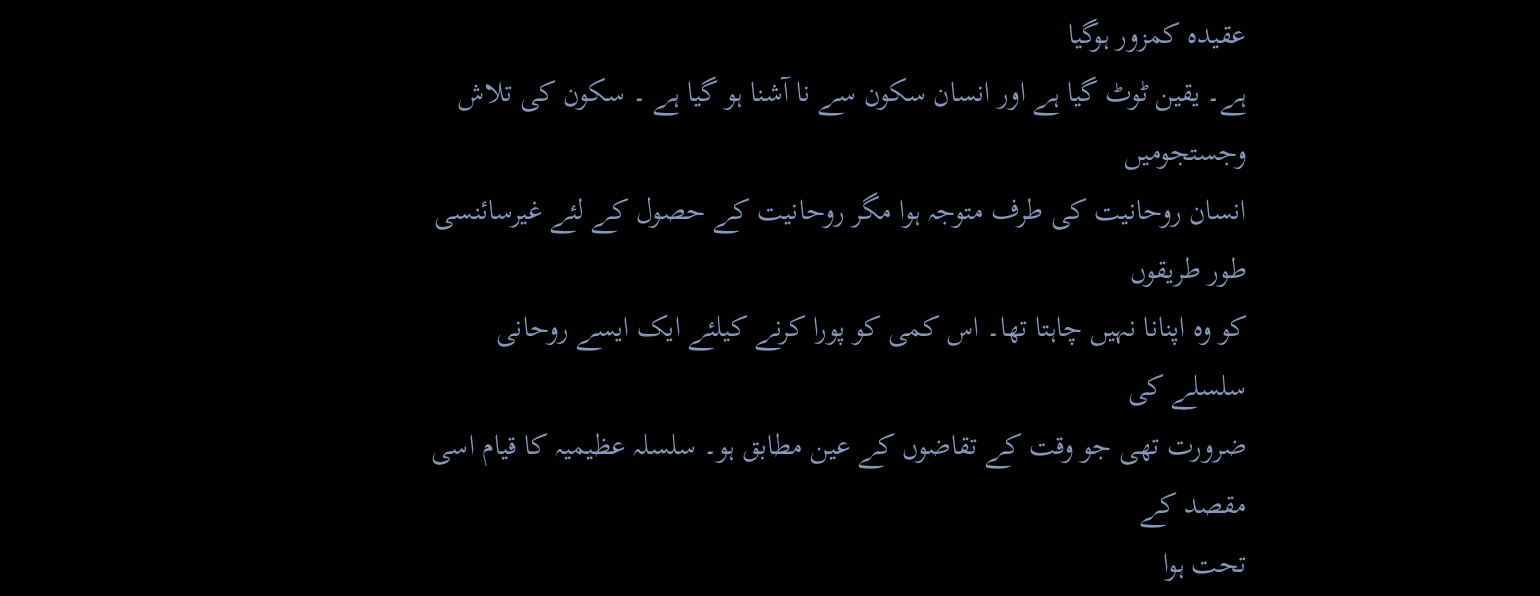عقیدہ کمزور ہوگیا
ہے۔ یقین ٹوٹ گیا ہے اور انسان سکون سے نا آشنا ہو گیا ہے ۔ سکون کی تلاش وجستجومیں
انسان روحانیت کی طرف متوجہ ہوا مگر روحانیت کے حصول کے لئے غیرسائنسی طور طریقوں
کو وہ اپنانا نہیں چاہتا تھا۔ اس کمی کو پورا کرنے کیلئے ایک ایسے روحانی سلسلے کی
ضرورت تھی جو وقت کے تقاضوں کے عین مطابق ہو۔ سلسلہ عظیمیہ کا قیام اسی مقصد کے
تحت ہوا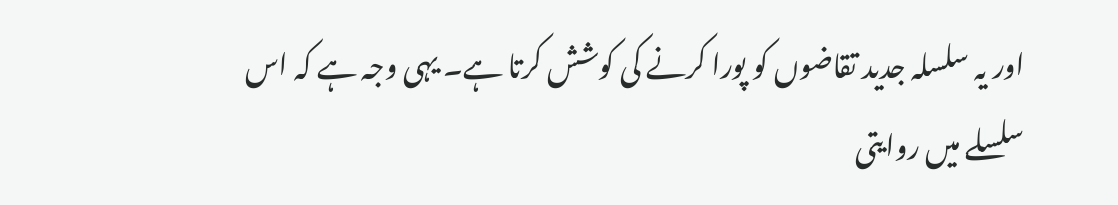اور یہ سلسلہ جدید تقاضوں کو پورا کرنے کی کوشش کرتا ہے۔ یہی وجہ ہے کہ اس
سلسلے میں روایتی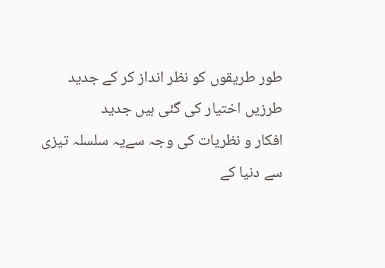طور طریقوں کو نظر انداز کر کے جدید طرزیں اختیار کی گئی ہیں جدید
افکار و نظریات کی وجہ سےیہ سلسلہ تیزی سے دنیا کے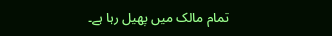تمام مالک میں پھیل رہا ہے۔